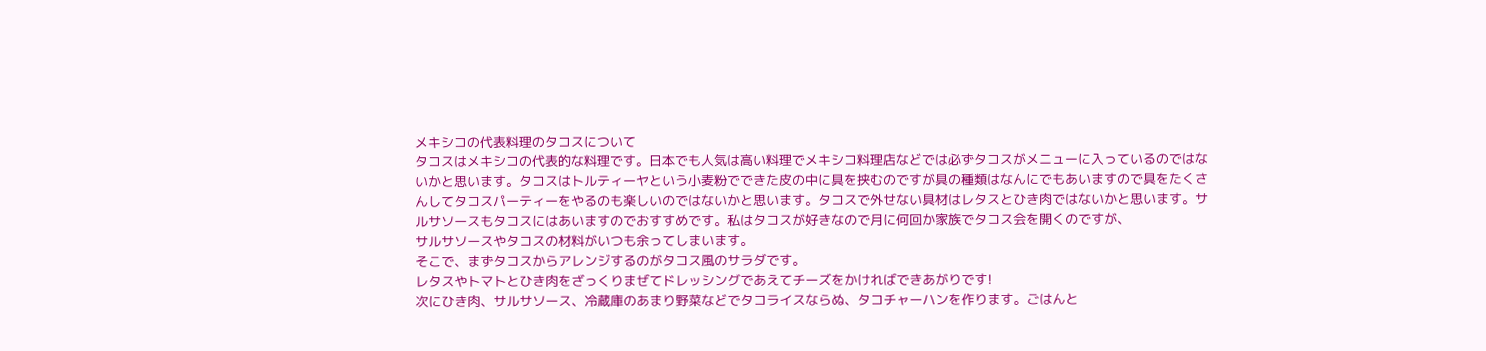メキシコの代表料理のタコスについて
タコスはメキシコの代表的な料理です。日本でも人気は高い料理でメキシコ料理店などでは必ずタコスがメニューに入っているのではないかと思います。タコスはトルティーヤという小麦粉でできた皮の中に具を挟むのですが具の種類はなんにでもあいますので具をたくさんしてタコスパーティーをやるのも楽しいのではないかと思います。タコスで外せない具材はレタスとひき肉ではないかと思います。サルサソースもタコスにはあいますのでおすすめです。私はタコスが好きなので月に何回か家族でタコス会を開くのですが、
サルサソースやタコスの材料がいつも余ってしまいます。
そこで、まずタコスからアレンジするのがタコス風のサラダです。
レタスやトマトとひき肉をざっくりまぜてドレッシングであえてチーズをかければできあがりです!
次にひき肉、サルサソース、冷蔵庫のあまり野菜などでタコライスならぬ、タコチャーハンを作ります。ごはんと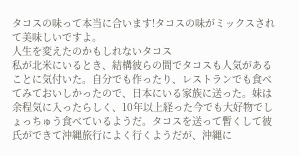タコスの味って本当に合います!タコスの味がミックスされて美味しいですよ。
人生を変えたのかもしれないタコス
私が北米にいるとき、結構彼らの間でタコスも人気があることに気付いた。自分でも作ったり、レストランでも食べてみておいしかったので、日本にいる家族に送った。妹は余程気に入ったらしく、10年以上経った今でも大好物でしょっちゅう食べているようだ。タコスを送って暫くして彼氏ができて沖縄旅行によく行くようだが、沖縄に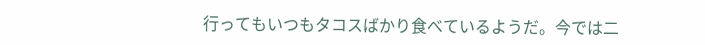行ってもいつもタコスばかり食べているようだ。今では二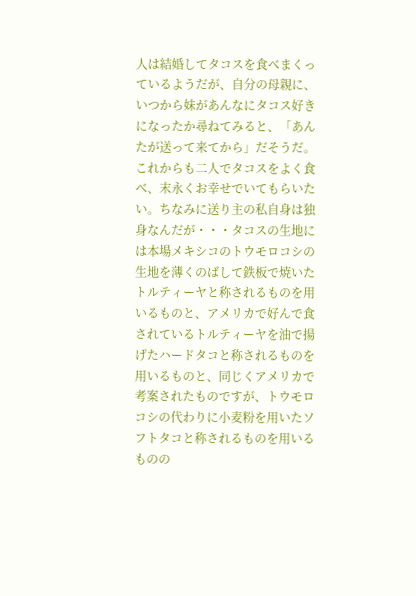人は結婚してタコスを食べまくっているようだが、自分の母親に、いつから妹があんなにタコス好きになったか尋ねてみると、「あんたが送って来てから」だそうだ。これからも二人でタコスをよく食べ、末永くお幸せでいてもらいたい。ちなみに送り主の私自身は独身なんだが・・・タコスの生地には本場メキシコのトウモロコシの生地を薄くのばして鉄板で焼いたトルティーヤと称されるものを用いるものと、アメリカで好んで食されているトルティーヤを油で揚げたハードタコと称されるものを用いるものと、同じくアメリカで考案されたものですが、トウモロコシの代わりに小麦粉を用いたソフトタコと称されるものを用いるものの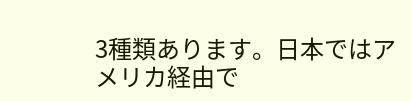3種類あります。日本ではアメリカ経由で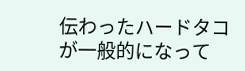伝わったハードタコが一般的になって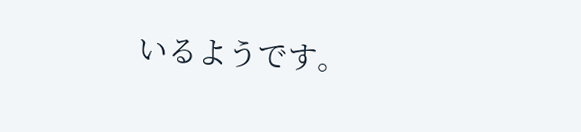いるようです。